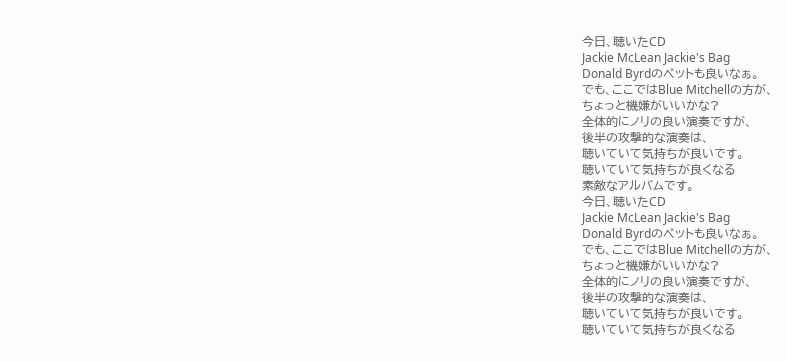今日、聴いたCD
Jackie McLean Jackie's Bag
Donald Byrdのペットも良いなぁ。
でも、ここではBlue Mitchellの方が、
ちょっと機嫌がいいかな?
全体的にノリの良い演奏ですが、
後半の攻撃的な演奏は、
聴いていて気持ちが良いです。
聴いていて気持ちが良くなる
素敵なアルバムです。
今日、聴いたCD
Jackie McLean Jackie's Bag
Donald Byrdのペットも良いなぁ。
でも、ここではBlue Mitchellの方が、
ちょっと機嫌がいいかな?
全体的にノリの良い演奏ですが、
後半の攻撃的な演奏は、
聴いていて気持ちが良いです。
聴いていて気持ちが良くなる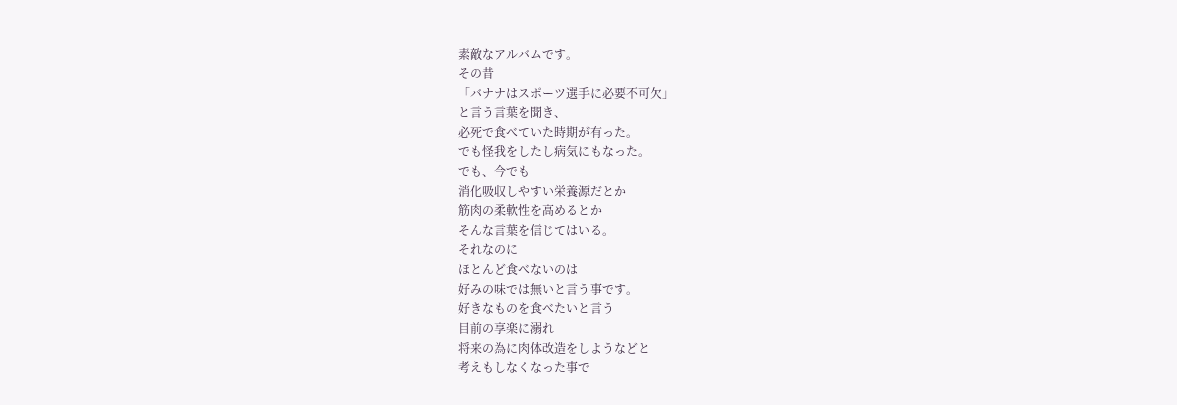素敵なアルバムです。
その昔
「バナナはスポーツ選手に必要不可欠」
と言う言葉を聞き、
必死で食べていた時期が有った。
でも怪我をしたし病気にもなった。
でも、今でも
消化吸収しやすい栄養源だとか
筋肉の柔軟性を高めるとか
そんな言葉を信じてはいる。
それなのに
ほとんど食べないのは
好みの味では無いと言う事です。
好きなものを食べたいと言う
目前の享楽に溺れ
将来の為に肉体改造をしようなどと
考えもしなくなった事で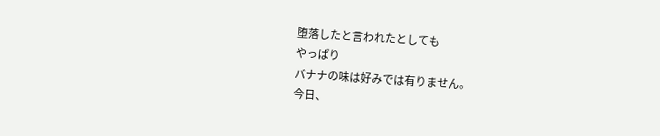堕落したと言われたとしても
やっぱり
バナナの味は好みでは有りません。
今日、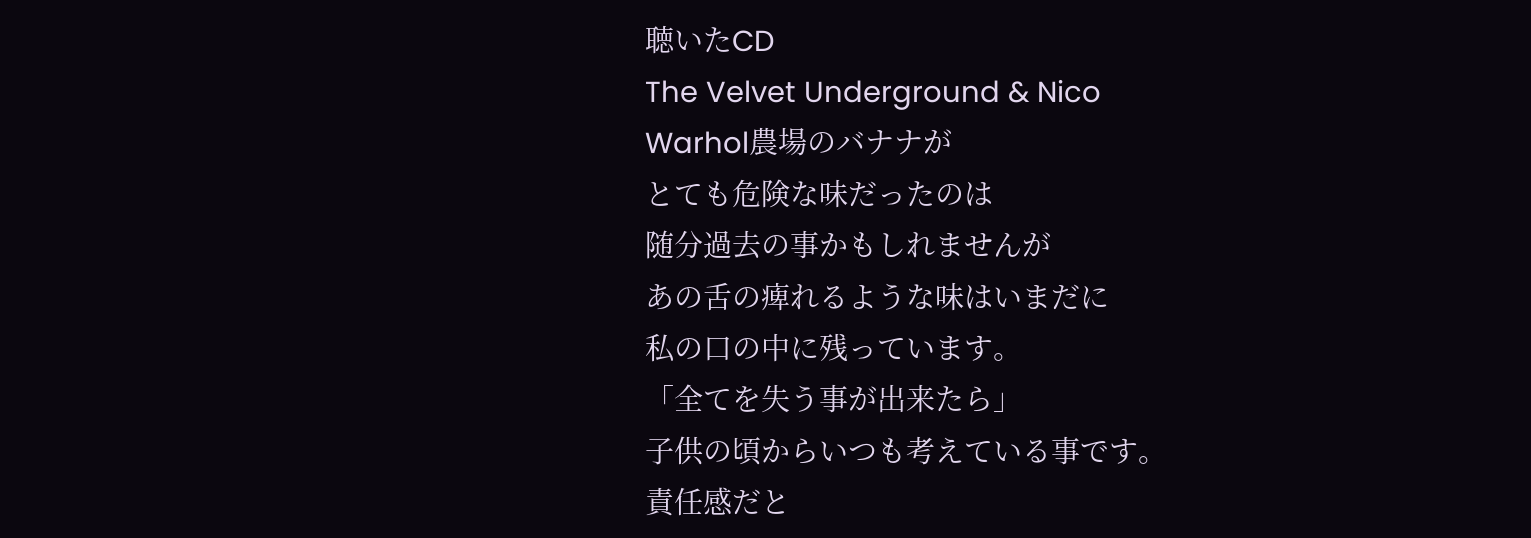聴いたCD
The Velvet Underground & Nico
Warhol農場のバナナが
とても危険な味だったのは
随分過去の事かもしれませんが
あの舌の痺れるような味はいまだに
私の口の中に残っています。
「全てを失う事が出来たら」
子供の頃からいつも考えている事です。
責任感だと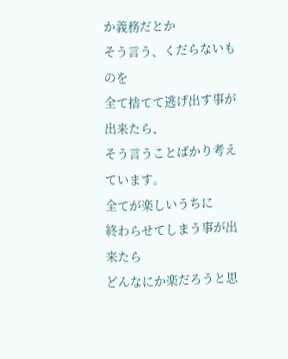か義務だとか
そう言う、くだらないものを
全て捨てて逃げ出す事が出来たら、
そう言うことばかり考えています。
全てが楽しいうちに
終わらせてしまう事が出来たら
どんなにか楽だろうと思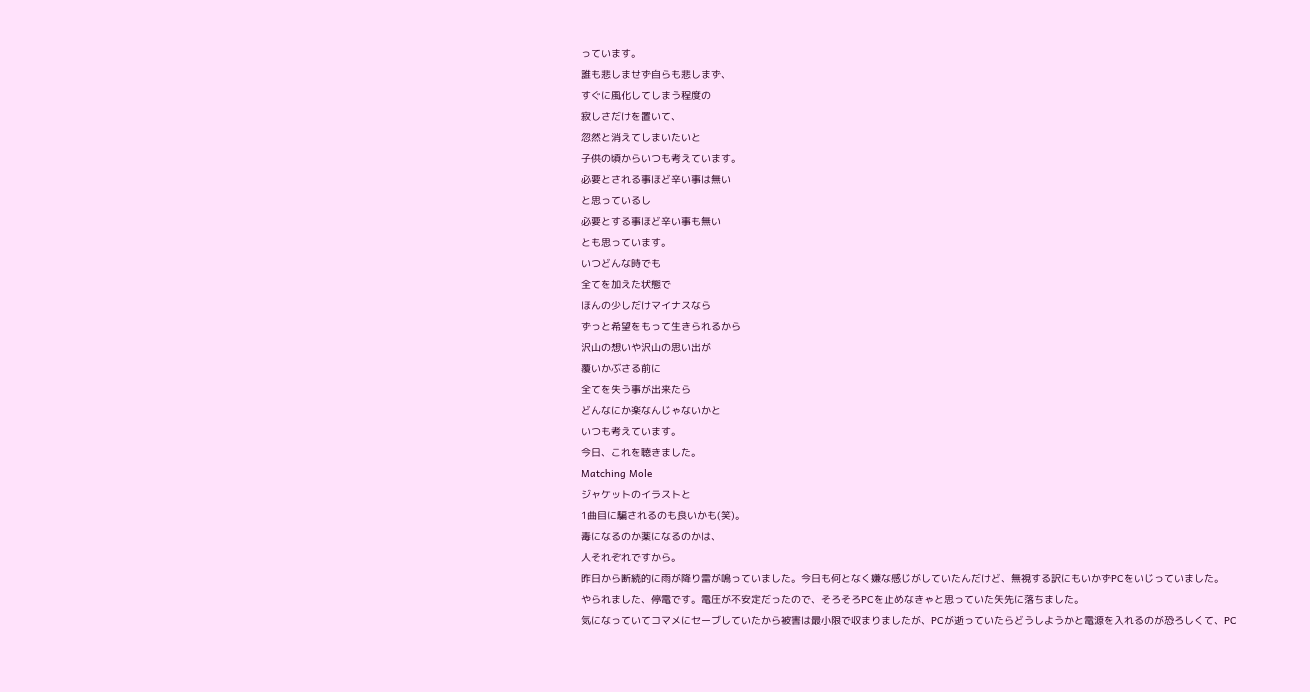っています。
誰も悲しませず自らも悲しまず、
すぐに風化してしまう程度の
寂しさだけを置いて、
忽然と消えてしまいたいと
子供の頃からいつも考えています。
必要とされる事ほど辛い事は無い
と思っているし
必要とする事ほど辛い事も無い
とも思っています。
いつどんな時でも
全てを加えた状態で
ほんの少しだけマイナスなら
ずっと希望をもって生きられるから
沢山の想いや沢山の思い出が
覆いかぶさる前に
全てを失う事が出来たら
どんなにか楽なんじゃないかと
いつも考えています。
今日、これを聴きました。
Matching Mole
ジャケットのイラストと
1曲目に騙されるのも良いかも(笑)。
毒になるのか薬になるのかは、
人それぞれですから。
昨日から断続的に雨が降り雷が鳴っていました。今日も何となく嫌な感じがしていたんだけど、無視する訳にもいかずPCをいじっていました。
やられました、停電です。電圧が不安定だったので、そろそろPCを止めなきゃと思っていた矢先に落ちました。
気になっていてコマメにセーブしていたから被害は最小限で収まりましたが、PCが逝っていたらどうしようかと電源を入れるのが恐ろしくて、PC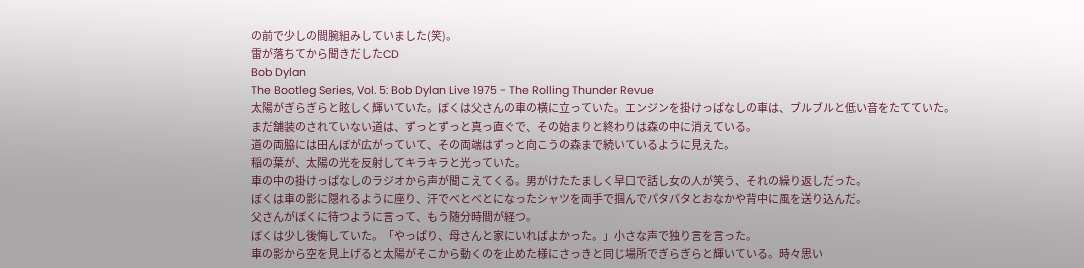の前で少しの間腕組みしていました(笑)。
雷が落ちてから聞きだしたCD
Bob Dylan
The Bootleg Series, Vol. 5: Bob Dylan Live 1975 - The Rolling Thunder Revue
太陽がぎらぎらと眩しく輝いていた。ぼくは父さんの車の横に立っていた。エンジンを掛けっぱなしの車は、ブルブルと低い音をたてていた。
まだ舗装のされていない道は、ずっとずっと真っ直ぐで、その始まりと終わりは森の中に消えている。
道の両脇には田んぼが広がっていて、その両端はずっと向こうの森まで続いているように見えた。
稲の葉が、太陽の光を反射してキラキラと光っていた。
車の中の掛けっぱなしのラジオから声が聞こえてくる。男がけたたましく早口で話し女の人が笑う、それの繰り返しだった。
ぼくは車の影に隠れるように座り、汗でべとべとになったシャツを両手で掴んでパタパタとおなかや背中に風を送り込んだ。
父さんがぼくに待つように言って、もう随分時間が経つ。
ぼくは少し後悔していた。「やっぱり、母さんと家にいればよかった。」小さな声で独り言を言った。
車の影から空を見上げると太陽がそこから動くのを止めた様にさっきと同じ場所でぎらぎらと輝いている。時々思い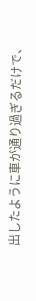出したように車が通り過ぎるだけで、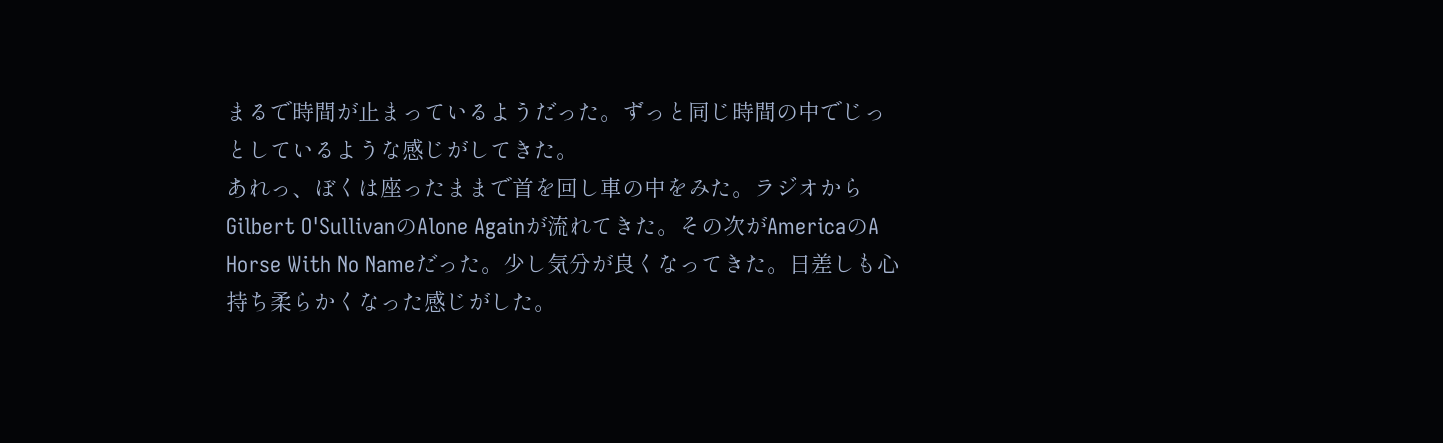まるで時間が止まっているようだった。ずっと同じ時間の中でじっとしているような感じがしてきた。
あれっ、ぼくは座ったままで首を回し車の中をみた。ラジオからGilbert O'SullivanのAlone Againが流れてきた。その次がAmericaのA Horse With No Nameだった。少し気分が良くなってきた。日差しも心持ち柔らかくなった感じがした。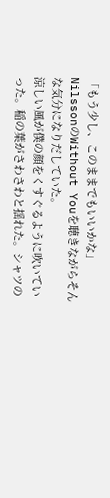「もう少し、このままでもいいかな」NilssonのWithout Youを聴きながらそんな気分になりだしていた。
涼しい風が僕の顔をくすぐるように吹いていった。稲の葉がさわさわと揺れた。シャツの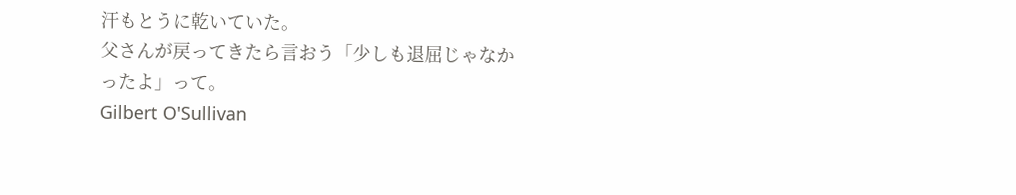汗もとうに乾いていた。
父さんが戻ってきたら言おう「少しも退屈じゃなかったよ」って。
Gilbert O'Sullivan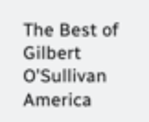The Best of Gilbert O'Sullivan
America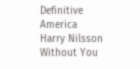Definitive America
Harry Nilsson Without You